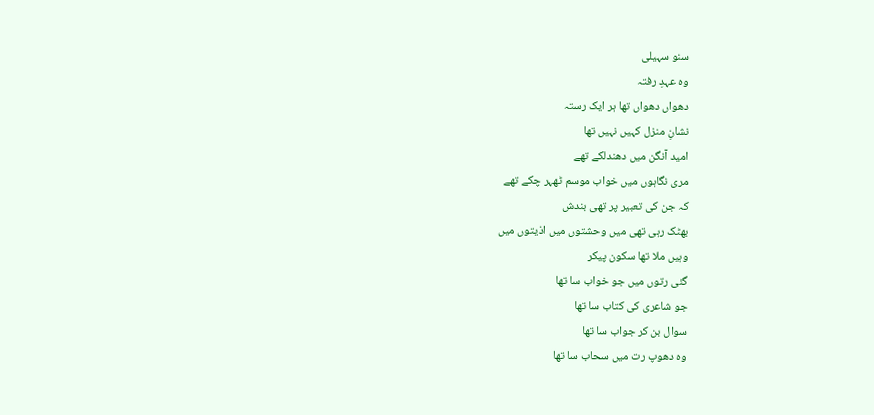سنو سہیلی
وہ عہدِ رفتہ
دھواں دھواں تھا ہر ایک رستہ
نشانِ منزل کہیں نہیں تھا
امید آنگن میں دھندلکے تھے
مری نگاہوں میں خواب موسم ٹھہر چکے تھے
کہ جن کی تعبیر پر تھی بندش
بھٹک رہی تھی میں وحشتوں میں اذیتوں میں
وہیں ملا تھا سکون پیکر
گئی رتوں میں جو خواب سا تھا
جو شاعری کی کتاب سا تھا
سوال بن کر جواب سا تھا
وہ دھوپ رت میں سحاب سا تھا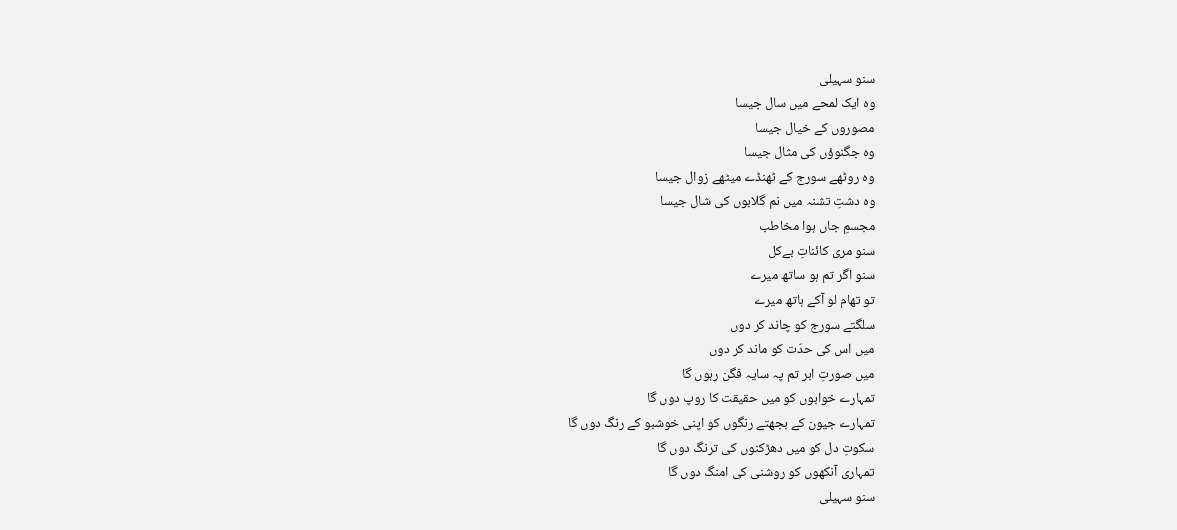سنو سہیلی
وہ ایک لمحے میں سال جیسا
مصوروں کے خیال جیسا
وہ جگنوؤں کی مثال جیسا
وہ روٹھے سورج کے ٹھنڈے میٹھے زوال جیسا
وہ دشتِ تشنہ میں نم گلابوں کی شال جیسا
مجسمِ جاں ہوا مخاطب
سنو مری کائناتِ بےکل
سنو اگر تم ہو ساتھ میرے
تو تھام لو آکے ہاتھ میرے
سلگتے سورج کو چاند کر دوں
میں اس کی حدّت کو ماند کر دوں
میں صورتِ ابر تم پہ سایہ فگن رہوں گا
تمہارے خوابوں کو میں حقیقت کا روپ دوں گا
تمہارے جیون کے بجھتے رنگوں کو اپنی خوشبو کے رنگ دوں گا
سکوتِ دل کو میں دھڑکنوں کی ترنگ دوں گا
تمہاری آنکھوں کو روشنی کی امنگ دوں گا
سنو سہیلی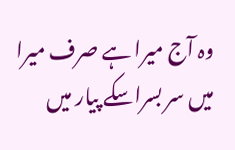وہ آج میرا ہے صرف میرا
میں سر بسراسکے پیار میں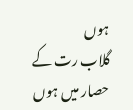ہوں
گلاب رت کے حصار میں ہوں